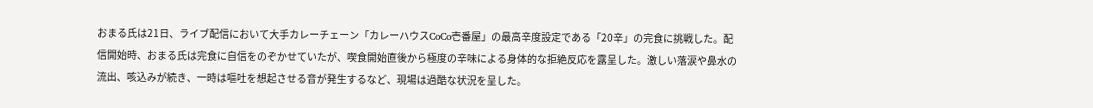おまる氏は21日、ライブ配信において大手カレーチェーン「カレーハウスCoCo壱番屋」の最高辛度設定である「20辛」の完食に挑戦した。配信開始時、おまる氏は完食に自信をのぞかせていたが、喫食開始直後から極度の辛味による身体的な拒絶反応を露呈した。激しい落涙や鼻水の流出、咳込みが続き、一時は嘔吐を想起させる音が発生するなど、現場は過酷な状況を呈した。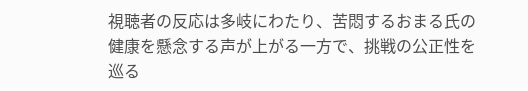視聴者の反応は多岐にわたり、苦悶するおまる氏の健康を懸念する声が上がる一方で、挑戦の公正性を巡る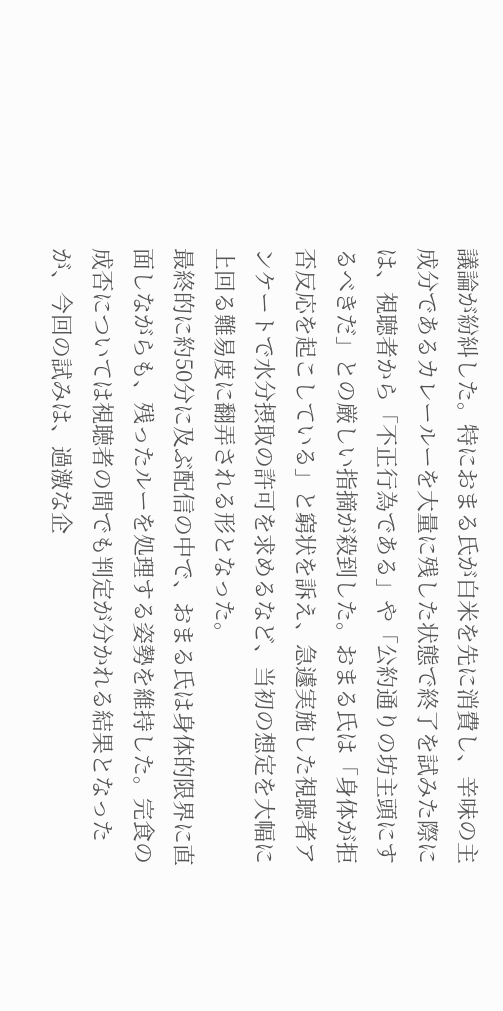議論が紛糾した。特におまる氏が白米を先に消費し、辛味の主成分であるカレールーを大量に残した状態で終了を試みた際には、視聴者から「不正行為である」や「公約通りの坊主頭にするべきだ」との厳しい指摘が殺到した。おまる氏は「身体が拒否反応を起こしている」と窮状を訴え、急遽実施した視聴者アンケートで水分摂取の許可を求めるなど、当初の想定を大幅に上回る難易度に翻弄される形となった。
最終的に約50分に及ぶ配信の中で、おまる氏は身体的限界に直面しながらも、残ったルーを処理する姿勢を維持した。完食の成否については視聴者の間でも判定が分かれる結果となったが、今回の試みは、過激な企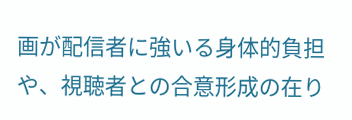画が配信者に強いる身体的負担や、視聴者との合意形成の在り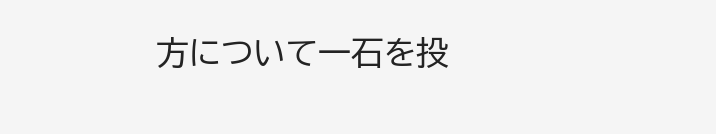方について一石を投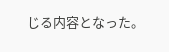じる内容となった。